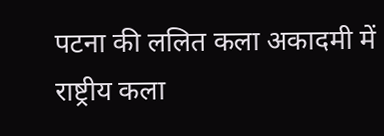पटना की ललित कला अकादमी में राष्ट्रीय कला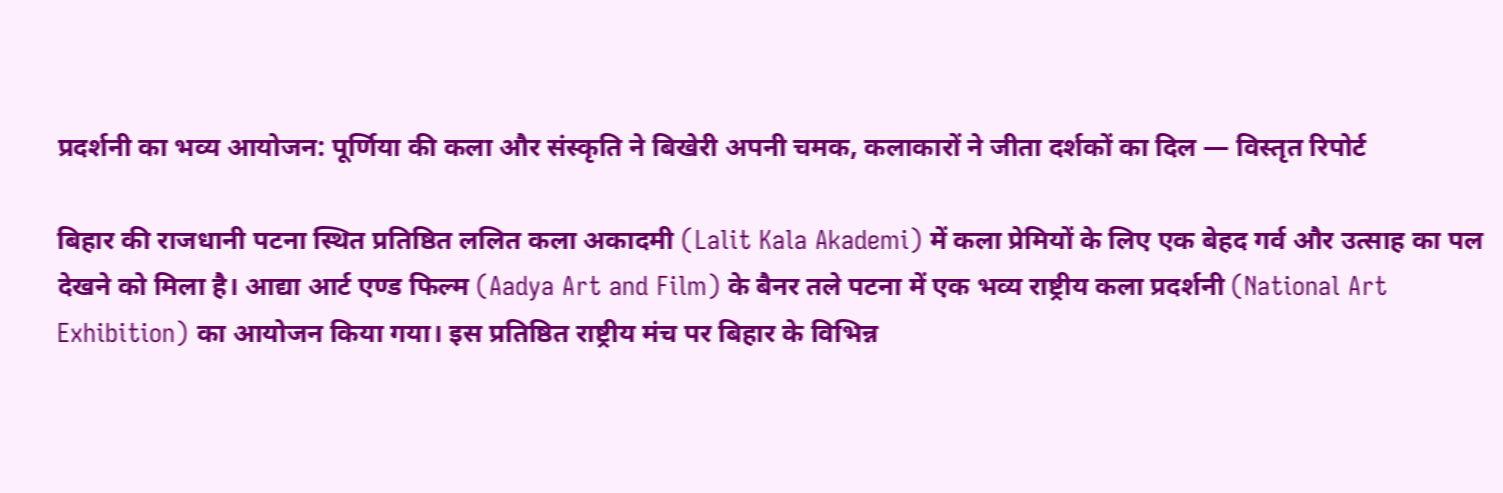प्रदर्शनी का भव्य आयोजन: पूर्णिया की कला और संस्कृति ने बिखेरी अपनी चमक, कलाकारों ने जीता दर्शकों का दिल — विस्तृत रिपोर्ट

बिहार की राजधानी पटना स्थित प्रतिष्ठित ललित कला अकादमी (Lalit Kala Akademi) में कला प्रेमियों के लिए एक बेहद गर्व और उत्साह का पल देखने को मिला है। आद्या आर्ट एण्ड फिल्म (Aadya Art and Film) के बैनर तले पटना में एक भव्य राष्ट्रीय कला प्रदर्शनी (National Art Exhibition) का आयोजन किया गया। इस प्रतिष्ठित राष्ट्रीय मंच पर बिहार के विभिन्न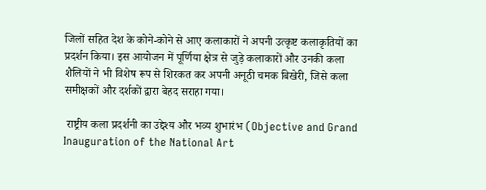जिलों सहित देश के कोने-कोने से आए कलाकारों ने अपनी उत्कृष्ट कलाकृतियों का प्रदर्शन किया। इस आयोजन में पूर्णिया क्षेत्र से जुड़े कलाकारों और उनकी कला शैलियों ने भी विशेष रूप से शिरकत कर अपनी अनूठी चमक बिखेरी, जिसे कला समीक्षकों और दर्शकों द्वारा बेहद सराहा गया।

 राष्ट्रीय कला प्रदर्शनी का उद्देश्य और भव्य शुभारंभ (Objective and Grand Inauguration of the National Art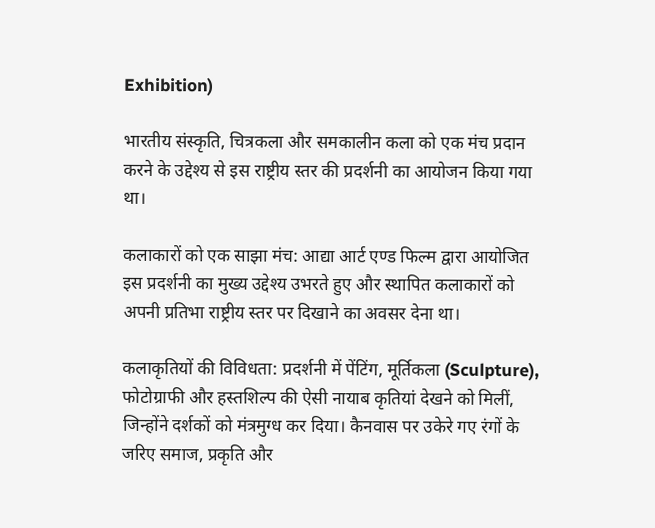Exhibition)

भारतीय संस्कृति, चित्रकला और समकालीन कला को एक मंच प्रदान करने के उद्देश्य से इस राष्ट्रीय स्तर की प्रदर्शनी का आयोजन किया गया था।

कलाकारों को एक साझा मंच: आद्या आर्ट एण्ड फिल्म द्वारा आयोजित इस प्रदर्शनी का मुख्य उद्देश्य उभरते हुए और स्थापित कलाकारों को अपनी प्रतिभा राष्ट्रीय स्तर पर दिखाने का अवसर देना था।

कलाकृतियों की विविधता: प्रदर्शनी में पेंटिंग, मूर्तिकला (Sculpture), फोटोग्राफी और हस्तशिल्प की ऐसी नायाब कृतियां देखने को मिलीं, जिन्होंने दर्शकों को मंत्रमुग्ध कर दिया। कैनवास पर उकेरे गए रंगों के जरिए समाज, प्रकृति और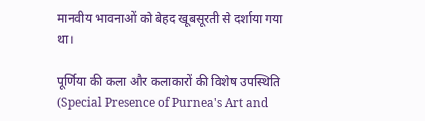मानवीय भावनाओं को बेहद खूबसूरती से दर्शाया गया था।

पूर्णिया की कला और कलाकारों की विशेष उपस्थिति (Special Presence of Purnea's Art and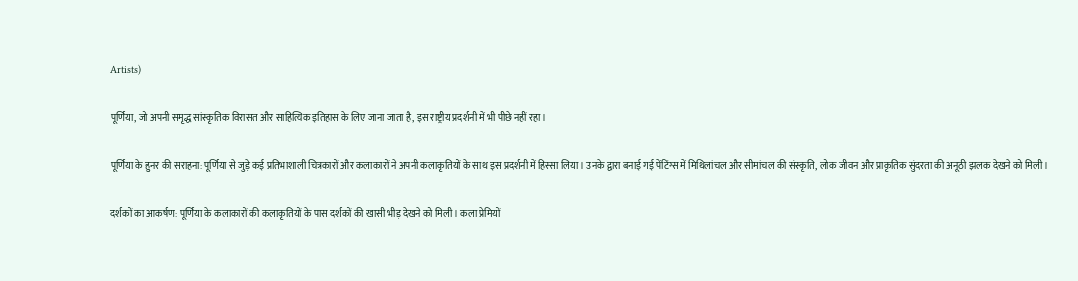Artists)

पूर्णिया, जो अपनी समृद्ध सांस्कृतिक विरासत और साहित्यिक इतिहास के लिए जाना जाता है, इस राष्ट्रीय प्रदर्शनी में भी पीछे नहीं रहा।

पूर्णिया के हुनर की सराहना: पूर्णिया से जुड़े कई प्रतिभाशाली चित्रकारों और कलाकारों ने अपनी कलाकृतियों के साथ इस प्रदर्शनी में हिस्सा लिया। उनके द्वारा बनाई गई पेंटिंग्स में मिथिलांचल और सीमांचल की संस्कृति, लोक जीवन और प्राकृतिक सुंदरता की अनूठी झलक देखने को मिली।

दर्शकों का आकर्षण: पूर्णिया के कलाकारों की कलाकृतियों के पास दर्शकों की खासी भीड़ देखने को मिली। कला प्रेमियों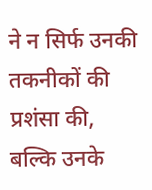ने न सिर्फ उनकी तकनीकों की प्रशंसा की, बल्कि उनके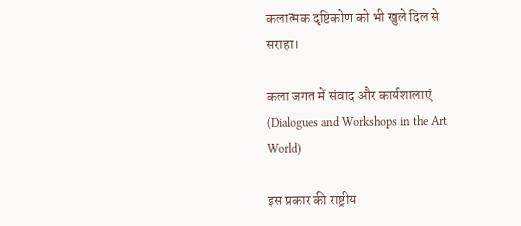कलात्मक दृष्टिकोण को भी खुले दिल से सराहा।

कला जगत में संवाद और कार्यशालाएं (Dialogues and Workshops in the Art World)

इस प्रकार की राष्ट्रीय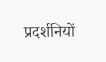प्रदर्शनियों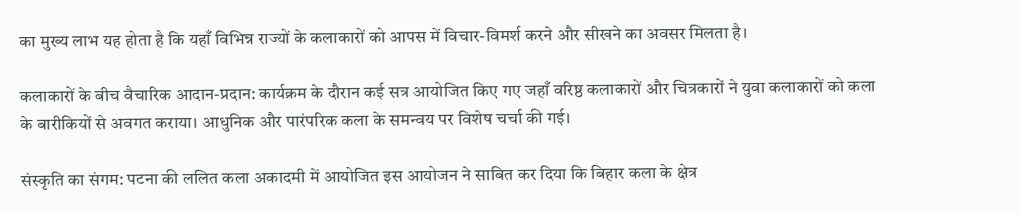का मुख्य लाभ यह होता है कि यहाँ विभिन्न राज्यों के कलाकारों को आपस में विचार-विमर्श करने और सीखने का अवसर मिलता है।

कलाकारों के बीच वैचारिक आदान-प्रदान: कार्यक्रम के दौरान कई सत्र आयोजित किए गए जहाँ वरिष्ठ कलाकारों और चित्रकारों ने युवा कलाकारों को कला के बारीकियों से अवगत कराया। आधुनिक और पारंपरिक कला के समन्वय पर विशेष चर्चा की गई।

संस्कृति का संगम: पटना की ललित कला अकादमी में आयोजित इस आयोजन ने साबित कर दिया कि बिहार कला के क्षेत्र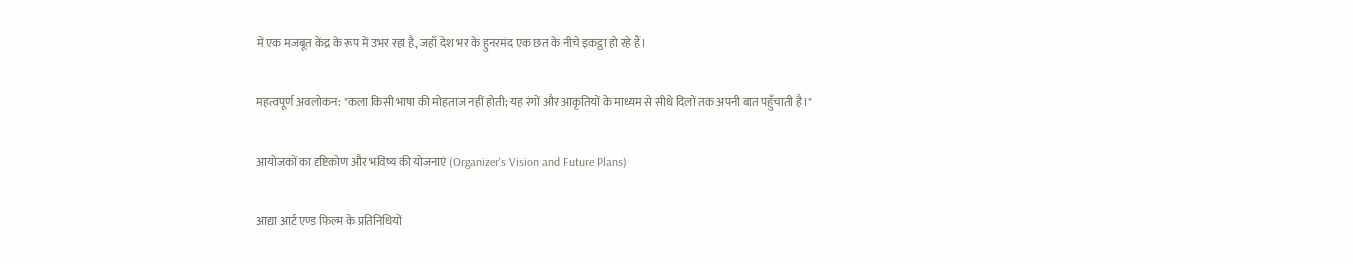में एक मजबूत केंद्र के रूप में उभर रहा है, जहाँ देश भर के हुनरमंद एक छत के नीचे इकट्ठा हो रहे हैं।

महत्वपूर्ण अवलोकन: "कला किसी भाषा की मोहताज नहीं होती; यह रंगों और आकृतियों के माध्यम से सीधे दिलों तक अपनी बात पहुँचाती है।"

आयोजकों का दृष्टिकोण और भविष्य की योजनाएं (Organizer's Vision and Future Plans)

आद्या आर्ट एण्ड फिल्म के प्रतिनिधियों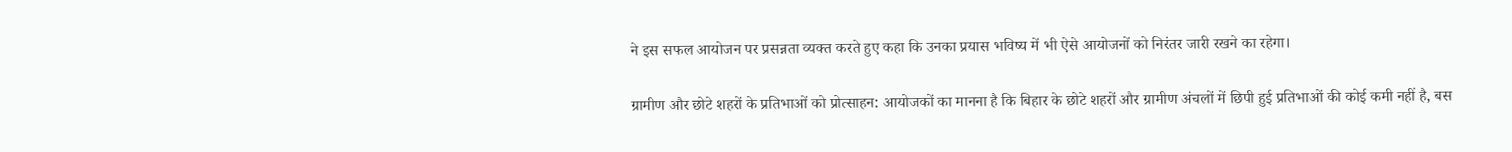ने इस सफल आयोजन पर प्रसन्नता व्यक्त करते हुए कहा कि उनका प्रयास भविष्य में भी ऐसे आयोजनों को निरंतर जारी रखने का रहेगा।

ग्रामीण और छोटे शहरों के प्रतिभाओं को प्रोत्साहन: आयोजकों का मानना है कि बिहार के छोटे शहरों और ग्रामीण अंचलों में छिपी हुई प्रतिभाओं की कोई कमी नहीं है, बस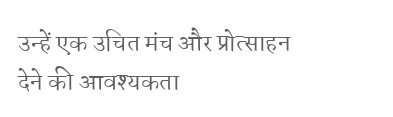उन्हें एक उचित मंच और प्रोत्साहन देने की आवश्यकता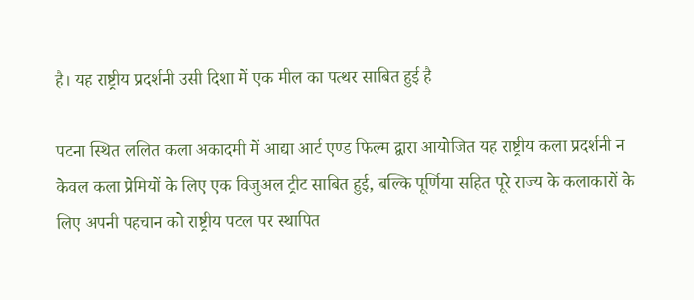है। यह राष्ट्रीय प्रदर्शनी उसी दिशा में एक मील का पत्थर साबित हुई है

पटना स्थित ललित कला अकादमी में आद्या आर्ट एण्ड फिल्म द्वारा आयोजित यह राष्ट्रीय कला प्रदर्शनी न केवल कला प्रेमियों के लिए एक विजुअल ट्रीट साबित हुई, बल्कि पूर्णिया सहित पूरे राज्य के कलाकारों के लिए अपनी पहचान को राष्ट्रीय पटल पर स्थापित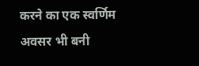करने का एक स्वर्णिम अवसर भी बनी